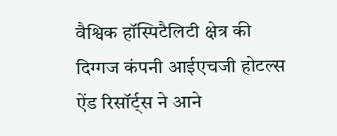वैश्विक हॉस्पिटैलिटी क्षेत्र की दिग्गज कंपनी आईएचजी होटल्स ऐंड रिसॉर्ट्स ने आने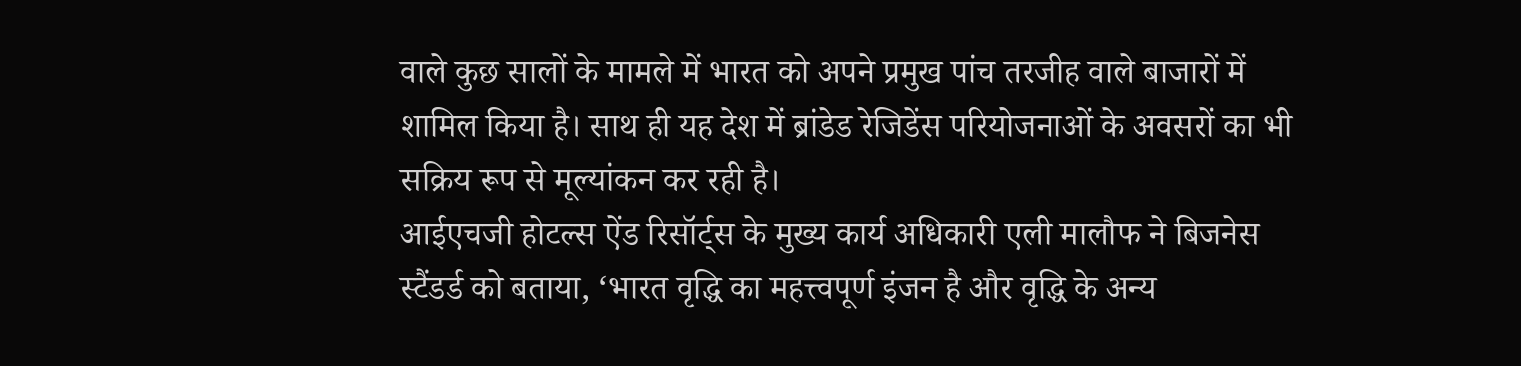वाले कुछ सालों के मामले में भारत को अपने प्रमुख पांच तरजीह वाले बाजारों में शामिल किया है। साथ ही यह देश में ब्रांडेड रेजिडेंस परियोजनाओं के अवसरों का भी सक्रिय रूप से मूल्यांकन कर रही है।
आईएचजी होटल्स ऐंड रिसॉर्ट्स के मुख्य कार्य अधिकारी एली मालौफ ने बिजनेस स्टैंडर्ड को बताया, ‘भारत वृद्धि का महत्त्वपूर्ण इंजन है और वृद्धि के अन्य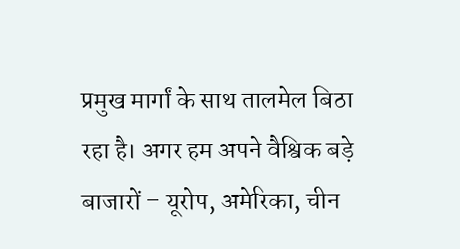प्रमुख मार्गां के साथ तालमेल बिठा रहा है। अगर हम अपने वैश्विक बड़े बाजारों – यूरोप, अमेरिका, चीन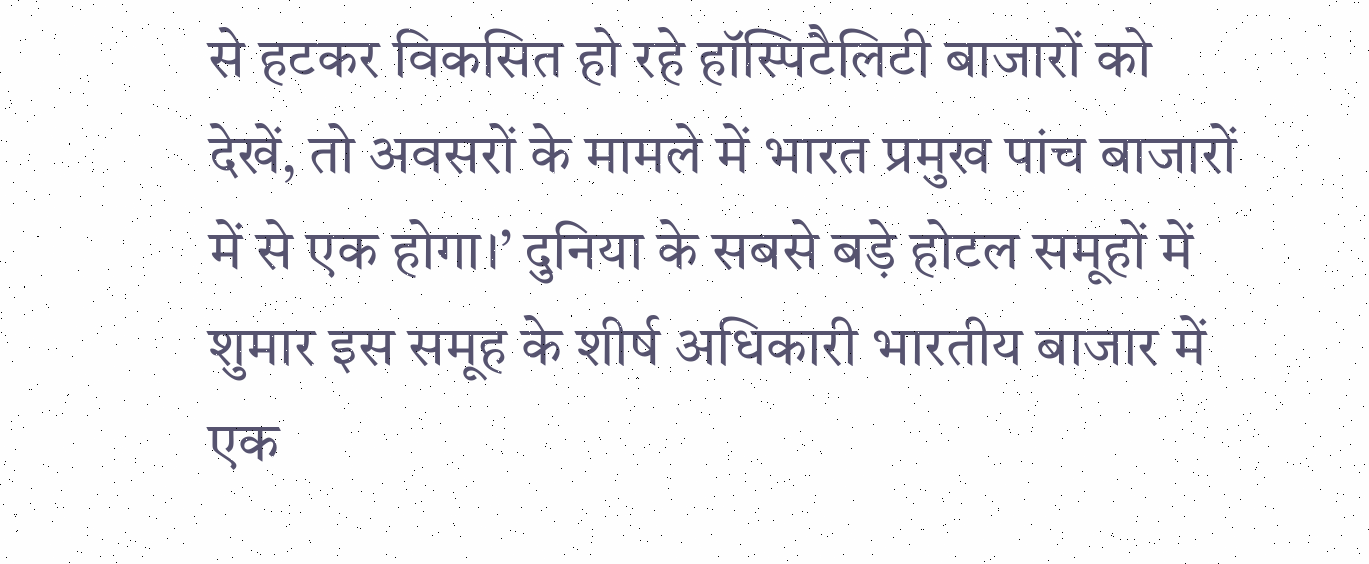से हटकर विकसित हो रहे हॉस्पिटैलिटी बाजारों को देखें, तो अवसरों के मामले में भारत प्रमुख पांच बाजारों में से एक होगा।’ दुनिया के सबसे बड़े होटल समूहों में शुमार इस समूह के शीर्ष अधिकारी भारतीय बाजार में एक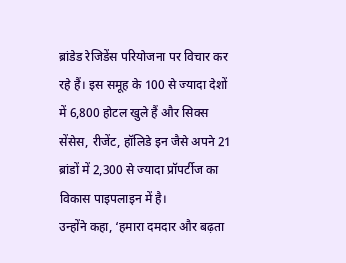ब्रांडेड रेजिडेंस परियोजना पर विचार कर रहे हैं। इस समूह के 100 से ज्यादा देशों में 6,800 होटल खुले हैं और सिक्स सेंसेस, रीजेंट, हॉलिडे इन जैसे अपने 21 ब्रांडों में 2,300 से ज्यादा प्रॉपर्टीज का विकास पाइपलाइन में है।
उन्होंने कहा, ‘हमारा दमदार और बढ़ता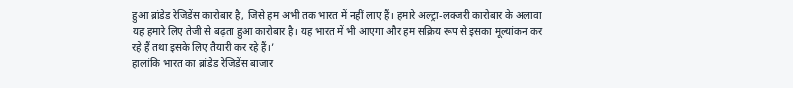हुआ ब्रांडेड रेजिडेंस कारोबार है, जिसे हम अभी तक भारत में नहीं लाए हैं। हमारे अल्ट्रा-लक्जरी कारोबार के अलावा यह हमारे लिए तेजी से बढ़ता हुआ कारोबार है। यह भारत में भी आएगा और हम सक्रिय रूप से इसका मूल्यांकन कर रहे हैं तथा इसके लिए तैयारी कर रहे हैं।’
हालांकि भारत का ब्रांडेड रेजिडेंस बाजार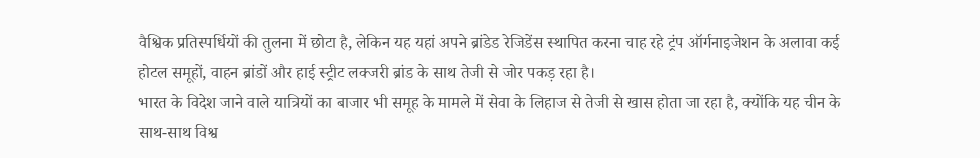वैश्विक प्रतिस्पर्धियों की तुलना में छोटा है, लेकिन यह यहां अपने ब्रांडेड रेजिडेंस स्थापित करना चाह रहे ट्रंप ऑर्गनाइजेशन के अलावा कई होटल समूहों, वाहन ब्रांडों और हाई स्ट्रीट लक्जरी ब्रांड के साथ तेजी से जोर पकड़ रहा है।
भारत के विदेश जाने वाले यात्रियों का बाजार भी समूह के मामले में सेवा के लिहाज से तेजी से खास होता जा रहा है, क्योंकि यह चीन के साथ-साथ विश्व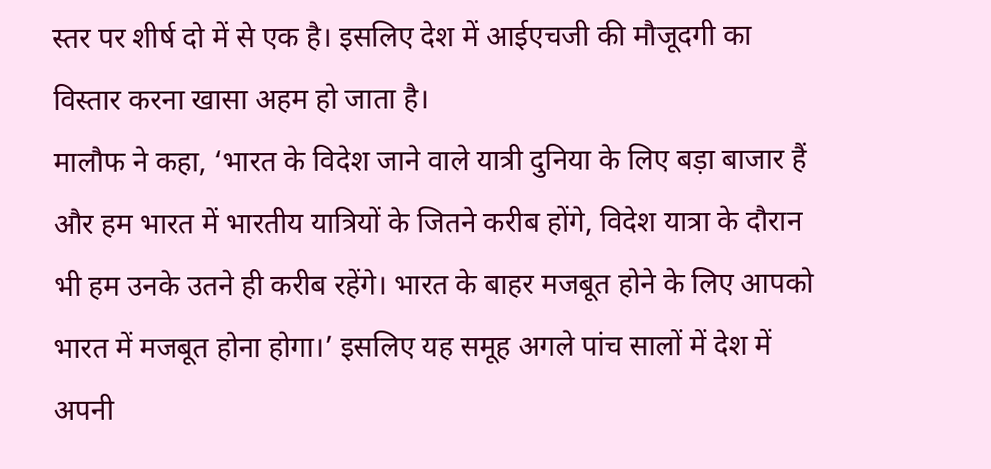स्तर पर शीर्ष दो में से एक है। इसलिए देश में आईएचजी की मौजूदगी का विस्तार करना खासा अहम हो जाता है।
मालौफ ने कहा, ‘भारत के विदेश जाने वाले यात्री दुनिया के लिए बड़ा बाजार हैं और हम भारत में भारतीय यात्रियों के जितने करीब होंगे, विदेश यात्रा के दौरान भी हम उनके उतने ही करीब रहेंगे। भारत के बाहर मजबूत होने के लिए आपको भारत में मजबूत होना होगा।’ इसलिए यह समूह अगले पांच सालों में देश में अपनी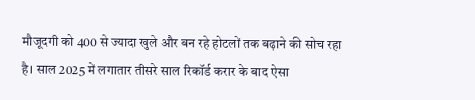मौजूदगी को 400 से ज्यादा खुले और बन रहे होटलों तक बढ़ाने की सोच रहा है। साल 2025 में लगातार तीसरे साल रिकॉर्ड करार के बाद ऐसा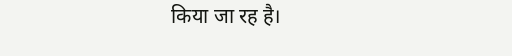किया जा रह है।